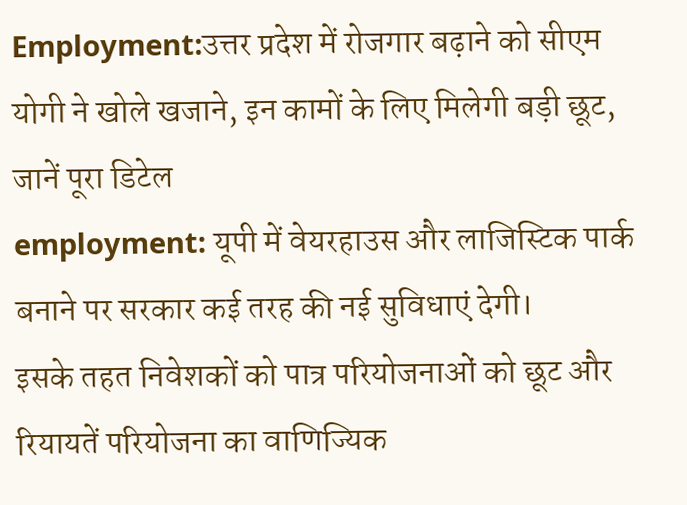Employment:उत्तर प्रदेश में रोजगार बढ़ाने को सीएम योगी ने खोले खजाने, इन कामों के लिए मिलेगी बड़ी छूट, जानें पूरा डिटेल
employment: यूपी में वेयरहाउस और लाजिस्टिक पार्क बनाने पर सरकार कई तरह की नई सुविधाएं देगी।
इसके तहत निवेशकों को पात्र परियोजनाओं को छूट और रियायतें परियोजना का वाणिज्यिक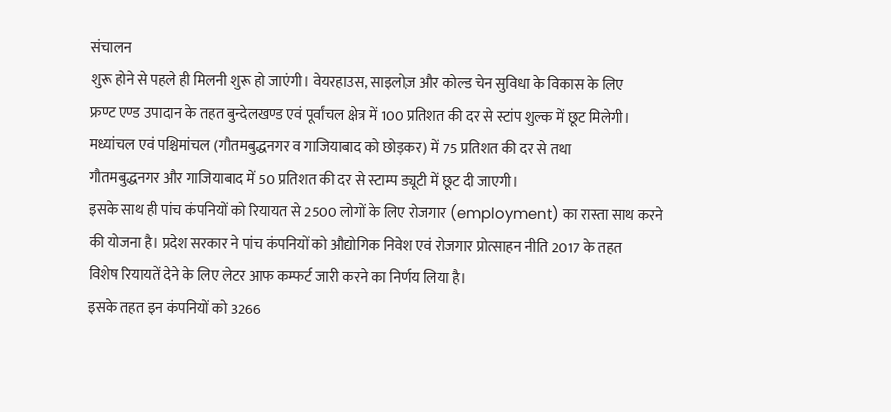संचालन
शुरू होने से पहले ही मिलनी शुरू हो जाएंगी। वेयरहाउस, साइलोज़ और कोल्ड चेन सुविधा के विकास के लिए
फ्रण्ट एण्ड उपादान के तहत बुन्देलखण्ड एवं पूर्वांचल क्षेत्र में 100 प्रतिशत की दर से स्टांप शुल्क में छूट मिलेगी।
मध्यांचल एवं पश्चिमांचल (गौतमबुद्धनगर व गाजियाबाद को छोड़कर) में 75 प्रतिशत की दर से तथा
गौतमबुद्धनगर और गाजियाबाद में 50 प्रतिशत की दर से स्टाम्प ड्यूटी में छूट दी जाएगी।
इसके साथ ही पांच कंपनियों को रियायत से 2500 लोगों के लिए रोजगार (employment) का रास्ता साथ करने
की योजना है। प्रदेश सरकार ने पांच कंपनियों को औद्योगिक निवेश एवं रोजगार प्रोत्साहन नीति 2017 के तहत
विशेष रियायतें देने के लिए लेटर आफ कम्फर्ट जारी करने का निर्णय लिया है।
इसके तहत इन कंपनियों को 3266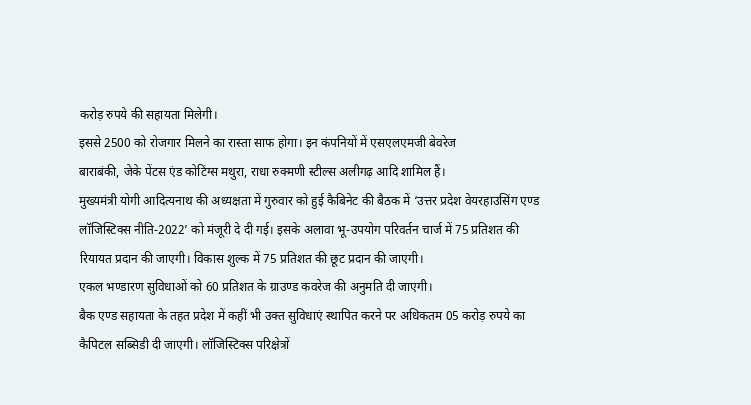करोड़ रुपये की सहायता मिलेगी।
इससे 2500 को रोजगार मिलने का रास्ता साफ होगा। इन कंपनियों में एसएलएमजी बेवरेज
बाराबंकी, जेके पेंटस एंड कोटिंग्स मथुरा, राधा रुक्मणी स्टील्स अलीगढ़ आदि शामिल हैं।
मुख्यमंत्री योगी आदित्यनाथ की अध्यक्षता में गुरुवार को हुई कैबिनेट की बैठक में ‘उत्तर प्रदेश वेयरहाउसिंग एण्ड
लॉजिस्टिक्स नीति-2022’ को मंजूरी दे दी गई। इसके अलावा भू-उपयोग परिवर्तन चार्ज में 75 प्रतिशत की
रियायत प्रदान की जाएगी। विकास शुल्क में 75 प्रतिशत की छूट प्रदान की जाएगी।
एकल भण्डारण सुविधाओं को 60 प्रतिशत के ग्राउण्ड कवरेज की अनुमति दी जाएगी।
बैक एण्ड सहायता के तहत प्रदेश में कहीं भी उक्त सुविधाएं स्थापित करने पर अधिकतम 05 करोड़ रुपये का
कैपिटल सब्सिडी दी जाएगी। लॉजिस्टिक्स परिक्षेत्रों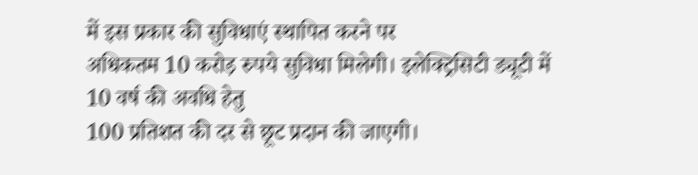में इस प्रकार की सुविधाएं स्थापित करने पर
अधिकतम 10 करोड़ रुपये सुविधा मिलेगी। इलेक्ट्रिसिटी ड्यूटी में 10 वर्ष की अवधि हेतु
100 प्रतिशत की दर से छूट प्रदान की जाएगी।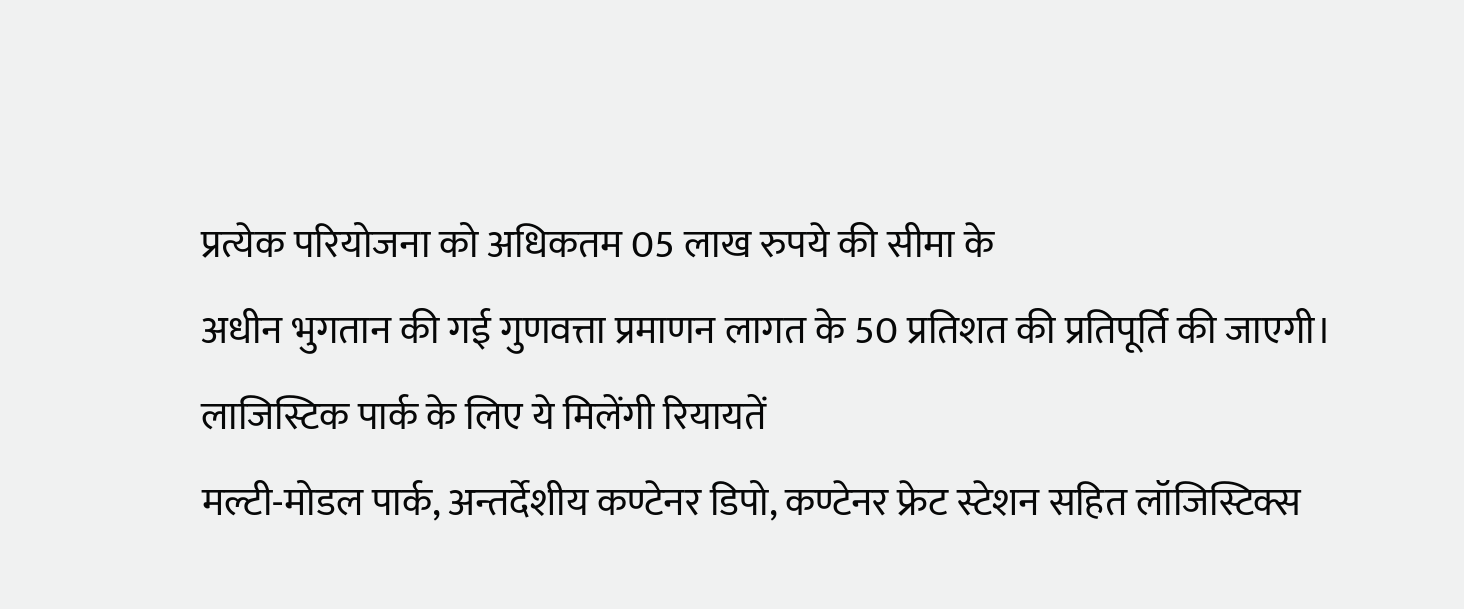प्रत्येक परियोजना को अधिकतम 05 लाख रुपये की सीमा के
अधीन भुगतान की गई गुणवत्ता प्रमाणन लागत के 50 प्रतिशत की प्रतिपूर्ति की जाएगी।
लाजिस्टिक पार्क के लिए ये मिलेंगी रियायतें
मल्टी-मोडल पार्क, अन्तर्देशीय कण्टेनर डिपो, कण्टेनर फ्रेट स्टेशन सहित लॉजिस्टिक्स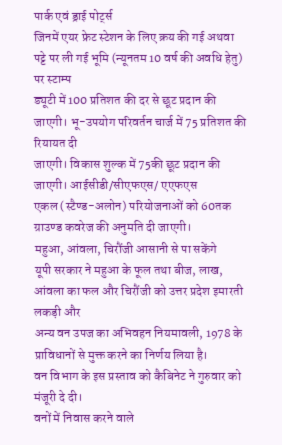पार्क एवं ड्राई पोर्ट्स
जिनमें एयर फ्रेट स्टेशन के लिए क्रय की गई अथवा पट्टे पर ली गई भूमि (न्यूनतम 10 वर्ष की अवधि हेतु) पर स्टाम्प
ड्यूटी में 100 प्रतिशत की दर से छूट प्रदान की जाएगी। भू-उपयोग परिवर्तन चार्ज में 75 प्रतिशत की रियायत दी
जाएगी। विकास शुल्क में 75की छूट प्रदान की जाएगी। आईसीडी/सीएफएस/ एएफएस
एकल (स्टैण्ड-अलोन) परियोजनाओं को 60तक ग्राउण्ड कवरेज की अनुमति दी जाएगी।
महुआ, आंवला, चिरौंजी आसानी से पा सकेंगे
यूपी सरकार ने महुआ के फूल तथा बीज, लाख, आंवला का फल और चिरौंजी को उत्तर प्रदेश इमारती लकड़ी और
अन्य वन उपज का अभिवहन नियमावली, 1978 के प्राविधानों से मुक्त करने का निर्णय लिया है।
वन विभाग के इस प्रस्ताव को कैबिनेट ने गुरुवार को मंजूरी दे दी।
वनों में निवास करने वाले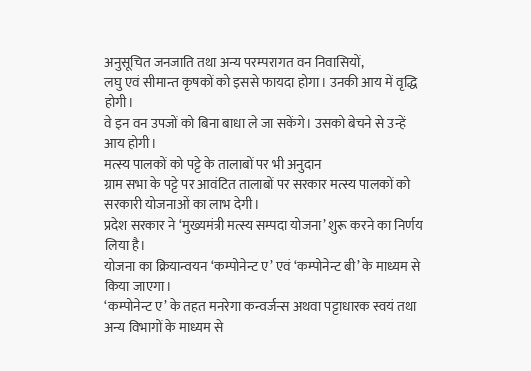अनुसूचित जनजाति तथा अन्य परम्परागत वन निवासियों,
लघु एवं सीमान्त कृषकों को इससे फायदा होगा। उनकी आय में वृद्धि होगी।
वे इन वन उपजों को बिना बाधा ले जा सकेंगे। उसको बेचने से उन्हें आय होगी।
मत्स्य पालकों को पट्टे के तालाबों पर भी अनुदान
ग्राम सभा के पट्टे पर आवंटित तालाबों पर सरकार मत्स्य पालकों को सरकारी योजनाओं का लाभ देगी।
प्रदेश सरकार ने ‘मुख्यमंत्री मत्स्य सम्पदा योजना’ शुरू करने का निर्णय लिया है।
योजना का क्रियान्वयन ‘कम्पोनेन्ट ए’ एवं ‘कम्पोनेन्ट बी’ के माध्यम से किया जाएगा।
‘कम्पोनेन्ट ए’ के तहत मनरेगा कन्वर्जन्स अथवा पट्टाधारक स्वयं तथा अन्य विभागों के माध्यम से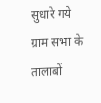सुधारे गये
ग्राम सभा के तालाबों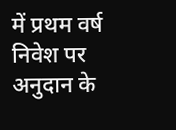में प्रथम वर्ष निवेश पर अनुदान के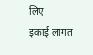लिए
इकाई लागत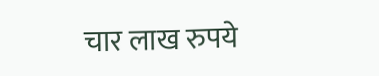चार लाख रुपये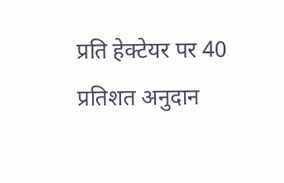प्रति हेक्टेयर पर 40 प्रतिशत अनुदान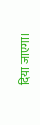दिया जाएगा।